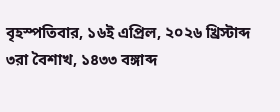বৃহস্পতিবার, ১৬ই এপ্রিল, ২০২৬ খ্রিস্টাব্দ
৩রা বৈশাখ, ১৪৩৩ বঙ্গাব্দ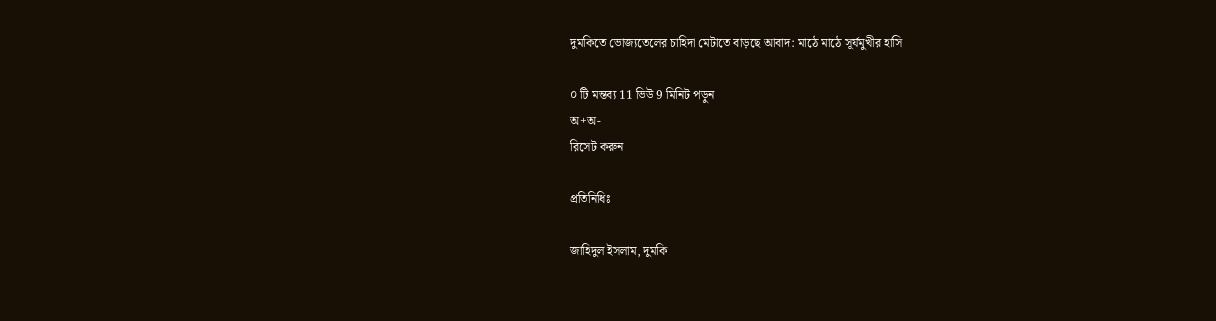দুমকিতে ভোজ্যতেলের চাহিদা মেটাতে বাড়ছে আবাদ: মাঠে মাঠে সূর্যমুখীর হাসি

০ টি মন্তব্য 11 ভিউ 9 মিনিট পড়ুন
অ+অ-
রিসেট করুন

প্রতিনিধিঃ

জাহিদুল ইসলাম, দুমকি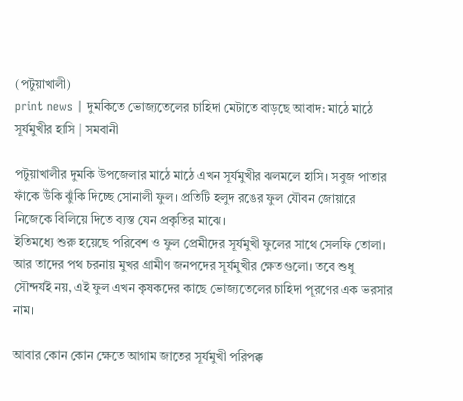(পটুয়াখালী)
print news | দুমকিতে ভোজ্যতেলের চাহিদা মেটাতে বাড়ছে আবাদ: মাঠে মাঠে সূর্যমুখীর হাসি | সমবানী

পটুয়াখালীর দুমকি উপজেলার মাঠে মাঠে এখন সূর্যমুখীর ঝলমলে হাসি। সবুজ পাতার ফাঁকে উঁকি ঝুঁকি দিচ্ছে সোনালী ফুল। প্রতিটি হলুদ রঙের ফুল যৌবন জোয়ারে নিজেকে বিলিয়ে দিতে ব্যস্ত যেন প্রকৃতির মাঝে।
ইতিমধ্যে শুরু হয়েছে পরিবেশ ও ফুল প্রেমীদের সূর্যমুখী ফুলের সাথে সেলফি তোলা। আর তাদের পথ চরনায় মুখর গ্রামীণ জনপদের সূর্যমুখীর ক্ষেতগুলো। তবে শুধু সৌন্দর্যই নয়, এই ফুল এখন কৃষকদের কাছে ভোজ্যতেলের চাহিদা পূরণের এক ভরসার নাম।

আবার কোন কোন ক্ষেতে আগাম জাতের সূর্যমুখী পরিপক্ক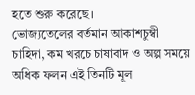হতে শুরু করেছে।
ভোজ্যতেলের বর্তমান আকাশচুম্বী চাহিদা, কম খরচে চাষাবাদ ও অল্প সময়ে অধিক ফলন এই তিনটি মূল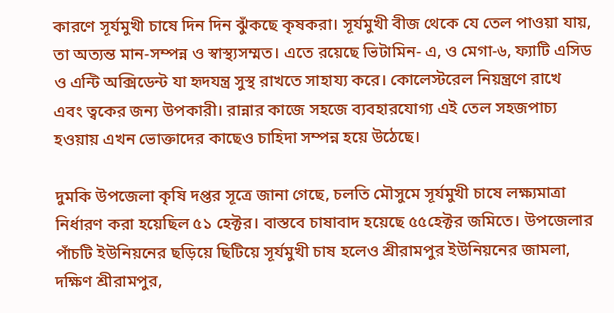কারণে সূর্যমুখী চাষে দিন দিন ঝুঁকছে কৃষকরা। সূর্যমুখী বীজ থেকে যে তেল পাওয়া যায়, তা অত্যন্ত মান-সম্পন্ন ও স্বাস্থ্যসম্মত। এতে রয়েছে ভিটামিন- এ, ও মেগা-৬, ফ্যাটি এসিড ও এন্টি অক্সিডেন্ট যা হৃদযন্ত্র সুস্থ রাখতে সাহায্য করে। কোলেস্টরেল নিয়ন্ত্রণে রাখে এবং ত্বকের জন্য উপকারী। রান্নার কাজে সহজে ব্যবহারযোগ্য এই তেল সহজপাচ্য হওয়ায় এখন ভোক্তাদের কাছেও চাহিদা সম্পন্ন হয়ে উঠেছে।

দুমকি উপজেলা কৃষি দপ্তর সূত্রে জানা গেছে, চলতি মৌসুমে সূর্যমুখী চাষে লক্ষ্যমাত্রা নির্ধারণ করা হয়েছিল ৫১ হেক্টর। বাস্তবে চাষাবাদ হয়েছে ৫৫হেক্টর জমিতে। উপজেলার পাঁচটি ইউনিয়নের ছড়িয়ে ছিটিয়ে সূর্যমুখী চাষ হলেও শ্রীরামপুর ইউনিয়নের জামলা, দক্ষিণ শ্রীরামপুর,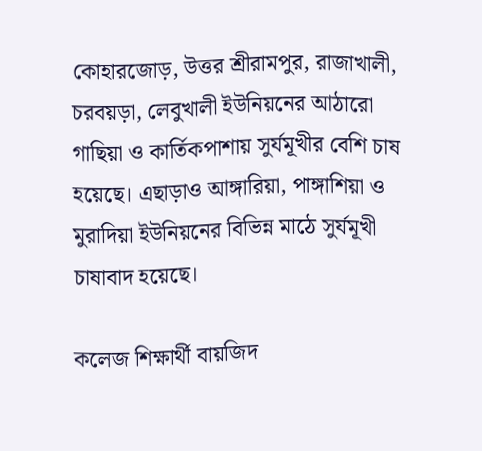কোহারজোড়, উত্তর শ্রীরামপুর, রাজাখালী, চরবয়ড়া, লেবুখালী ইউনিয়নের আঠারো গাছিয়া ও কার্তিকপাশায় সুর্যমূখীর বেশি চাষ হয়েছে। এছাড়াও আঙ্গারিয়া, পাঙ্গাশিয়া ও মুরাদিয়া ইউনিয়নের বিভিন্ন মাঠে সুর্যমূখী চাষাবাদ হয়েছে।

কলেজ শিক্ষার্থী বায়জিদ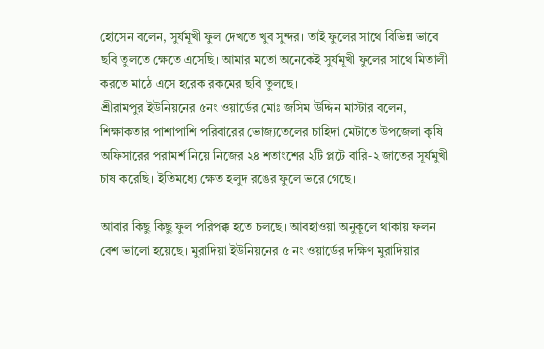হোসেন বলেন, সুর্যমূখী ফুল দেখতে খুব সুন্দর। তাই ফুলের সাথে বিভিন্ন ভাবে ছবি তুলতে ক্ষেতে এসেছি। আমার মতো অনেকেই সুর্যমূখী ফুলের সাথে মিতালী করতে মাঠে এসে হরেক রকমের ছবি তুলছে।
শ্রীরামপুর ইউনিয়নের ৫নং ওয়ার্ডের মোঃ জসিম উদ্দিন মাস্টার বলেন, শিক্ষাকতার পাশাপাশি পরিবারের ভোজ্যতেলের চাহিদা মেটাতে উপজেলা কৃষি অফিসারের পরামর্শ নিয়ে নিজের ২৪ শতাংশের ২টি প্লটে বারি-২ জাতের সূর্যমুখী চাষ করেছি। ইতিমধ্যে ক্ষেত হলুদ রঙের ফুলে ভরে গেছে।

আবার কিছু কিছু ফুল পরিপক্ক হতে চলছে। আবহাওয়া অনুকূলে থাকায় ফলন বেশ ভালো হয়েছে। মুরাদিয়া ইউনিয়নের ৫ নং ওয়ার্ডের দক্ষিণ মুরাদিয়ার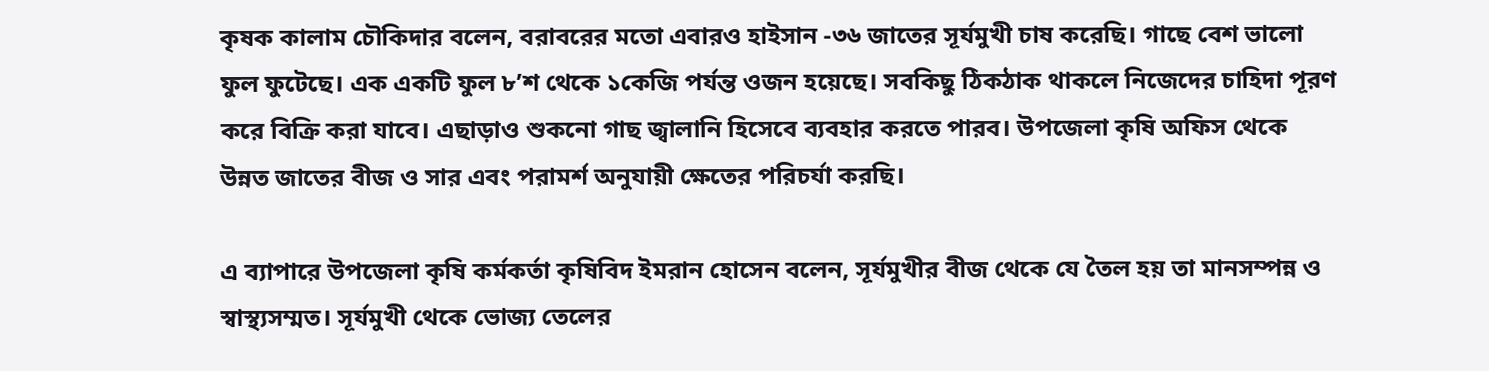কৃষক কালাম চৌকিদার বলেন, বরাবরের মতো এবারও হাইসান -৩৬ জাতের সূর্যমুখী চাষ করেছি। গাছে বেশ ভালো ফুল ফুটেছে। এক একটি ফুল ৮’শ থেকে ১কেজি পর্যন্ত ওজন হয়েছে। সবকিছু ঠিকঠাক থাকলে নিজেদের চাহিদা পূরণ করে বিক্রি করা যাবে। এছাড়াও শুকনো গাছ জ্বালানি হিসেবে ব্যবহার করতে পারব। উপজেলা কৃষি অফিস থেকে উন্নত জাতের বীজ ও সার এবং পরামর্শ অনুযায়ী ক্ষেতের পরিচর্যা করছি।

এ ব্যাপারে উপজেলা কৃষি কর্মকর্তা কৃষিবিদ ইমরান হোসেন বলেন, সূর্যমুখীর বীজ থেকে যে তৈল হয় তা মানসম্পন্ন ও স্বাস্থ্যসম্মত। সূর্যমুখী থেকে ভোজ্য তেলের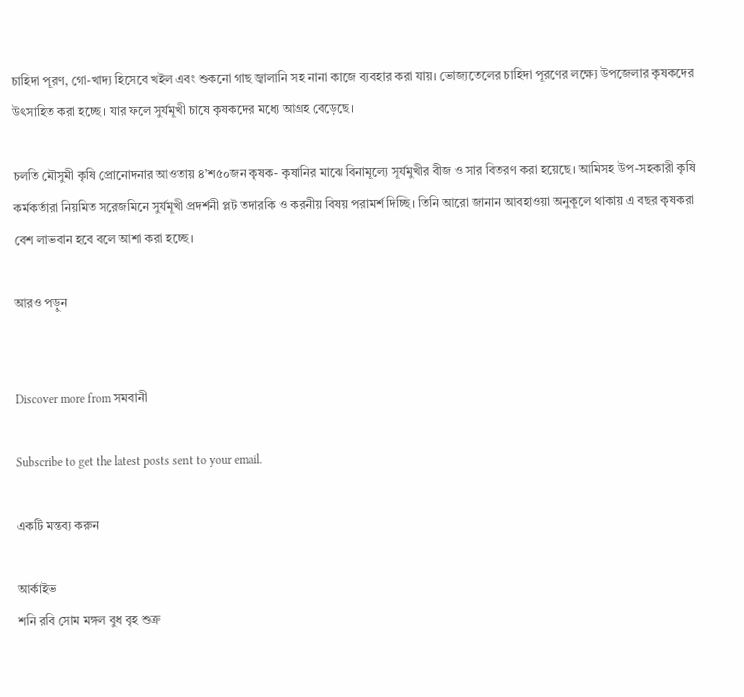চাহিদা পূরণ, গো-খাদ্য হিসেবে খইল এবং শুকনো গাছ জ্বালানি সহ নানা কাজে ব্যবহার করা যায়। ভোজ্যতেলের চাহিদা পূরণের লক্ষ্যে উপজেলার কৃষকদের উৎসাহিত করা হচ্ছে। যার ফলে সুর্যমূখী চাষে কৃষকদের মধ্যে আগ্রহ বেড়েছে।

চলতি মৌসুমী কৃষি প্রোনোদনার আওতায় ৪’শ৫০জন কৃষক- কৃষানির মাঝে বিনামূল্যে সূর্যমুখীর বীজ ও সার বিতরণ করা হয়েছে। আমিসহ উপ-সহকারী কৃষি কর্মকর্তারা নিয়মিত সরেজমিনে সুর্যমূখী প্রদর্শনী প্লট তদারকি ও করনীয় বিষয় পরামর্শ দিচ্ছি। তিনি আরো জানান আবহাওয়া অনুকূলে থাকায় এ বছর কৃষকরা বেশ লাভবান হবে বলে আশা করা হচ্ছে।

আরও পড়ুন


Discover more from সমবানী

Subscribe to get the latest posts sent to your email.

একটি মন্তব্য করুন

আর্কাইভ
শনি রবি সোম মঙ্গল বুধ বৃহ শুক্র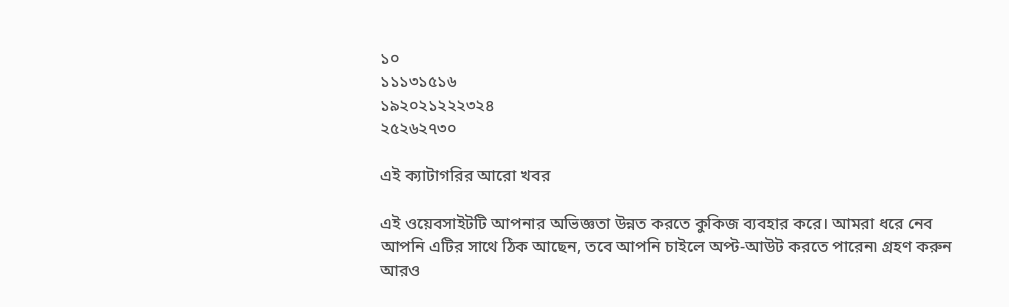১০
১১১৩১৫১৬
১৯২০২১২২২৩২৪
২৫২৬২৭৩০

এই ক্যাটাগরির আরো খবর

এই ওয়েবসাইটটি আপনার অভিজ্ঞতা উন্নত করতে কুকিজ ব্যবহার করে। আমরা ধরে নেব আপনি এটির সাথে ঠিক আছেন, তবে আপনি চাইলে অপ্ট-আউট করতে পারেন৷ গ্রহণ করুন আরও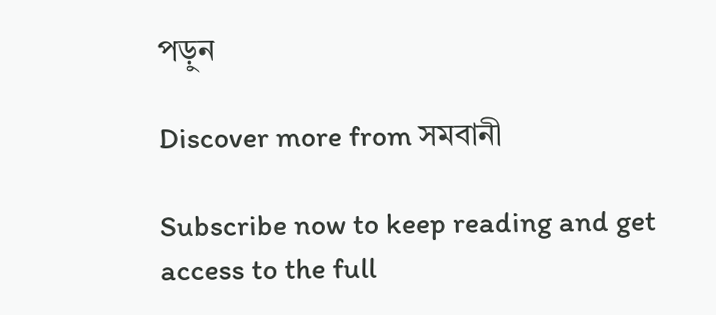পড়ুন

Discover more from সমবানী

Subscribe now to keep reading and get access to the full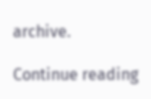archive.

Continue reading